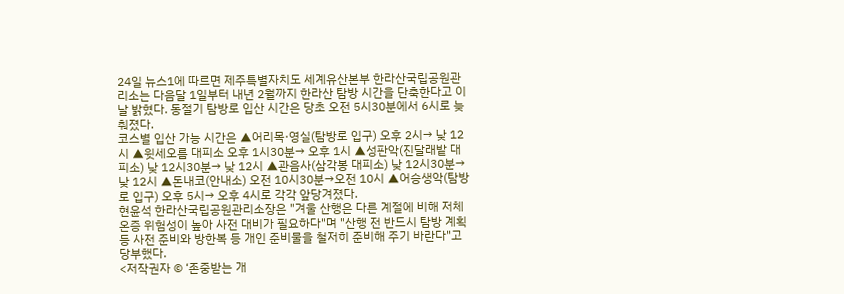24일 뉴스1에 따르면 제주특별자치도 세계유산본부 한라산국립공원관리소는 다음달 1일부터 내년 2월까지 한라산 탐방 시간을 단축한다고 이날 밝혔다. 동절기 탐방로 입산 시간은 당초 오전 5시30분에서 6시로 늦춰졌다.
코스별 입산 가능 시간은 ▲어리목·영실(탐방로 입구) 오후 2시→ 낮 12시 ▲윗세오름 대피소 오후 1시30분→ 오후 1시 ▲성판악(진달래밭 대피소) 낮 12시30분→ 낮 12시 ▲관음사(삼각봉 대피소) 낮 12시30분→ 낮 12시 ▲돈내코(안내소) 오전 10시30분→오전 10시 ▲어승생악(탐방로 입구) 오후 5시→ 오후 4시로 각각 앞당겨졌다.
현윤석 한라산국립공원관리소장은 "겨울 산행은 다른 계절에 비해 저체온증 위험성이 높아 사전 대비가 필요하다"며 "산행 전 반드시 탐방 계획 등 사전 준비와 방한복 등 개인 준비물을 철저히 준비해 주기 바란다"고 당부했다.
<저작권자 © ‘존중받는 개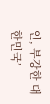인, 부강한 대한민국’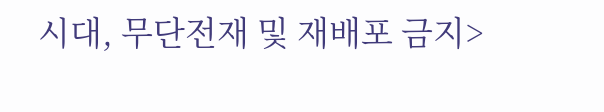시대, 무단전재 및 재배포 금지>